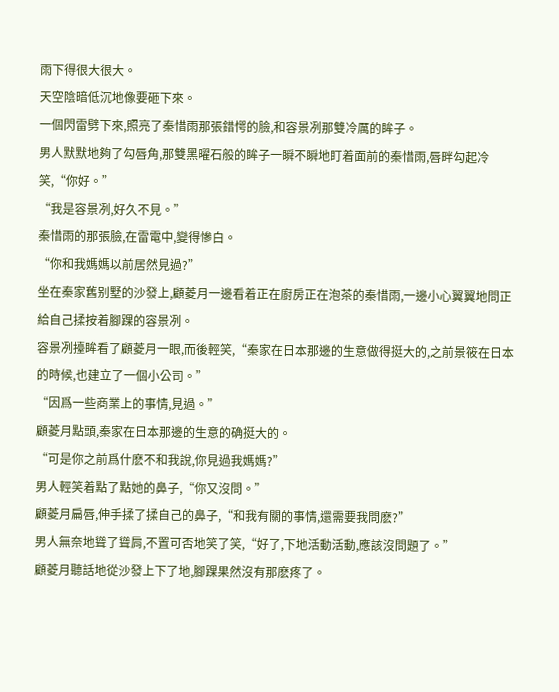雨下得很大很大。
天空陰暗低沉地像要砸下來。
一個閃雷劈下來,照亮了秦惜雨那張錯愕的臉,和容景冽那雙冷厲的眸子。
男人默默地夠了勾唇角,那雙黑曜石般的眸子一瞬不瞬地盯着面前的秦惜雨,唇畔勾起冷笑,“你好。”
“我是容景冽,好久不見。”
秦惜雨的那張臉,在雷電中,變得慘白。
“你和我媽媽以前居然見過?”
坐在秦家舊别墅的沙發上,顧菱月一邊看着正在廚房正在泡茶的秦惜雨,一邊小心翼翼地問正給自己揉按着腳踝的容景冽。
容景冽擡眸看了顧菱月一眼,而後輕笑,“秦家在日本那邊的生意做得挺大的,之前景筱在日本的時候,也建立了一個小公司。”
“因爲一些商業上的事情,見過。”
顧菱月點頭,秦家在日本那邊的生意的确挺大的。
“可是你之前爲什麽不和我說,你見過我媽媽?”
男人輕笑着點了點她的鼻子,“你又沒問。”
顧菱月扁唇,伸手揉了揉自己的鼻子,“和我有關的事情,還需要我問麽?”
男人無奈地聳了聳肩,不置可否地笑了笑,“好了,下地活動活動,應該沒問題了。”
顧菱月聽話地從沙發上下了地,腳踝果然沒有那麽疼了。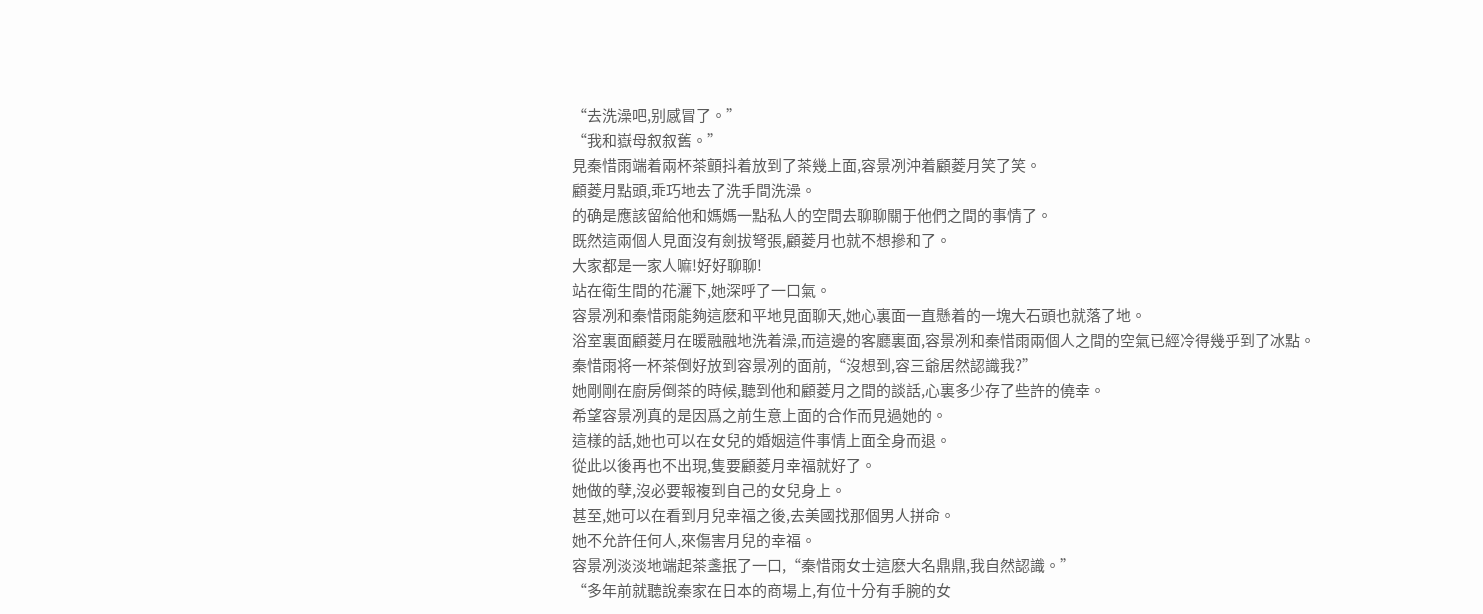“去洗澡吧,别感冒了。”
“我和嶽母叙叙舊。”
見秦惜雨端着兩杯茶顫抖着放到了茶幾上面,容景冽沖着顧菱月笑了笑。
顧菱月點頭,乖巧地去了洗手間洗澡。
的确是應該留給他和媽媽一點私人的空間去聊聊關于他們之間的事情了。
既然這兩個人見面沒有劍拔弩張,顧菱月也就不想摻和了。
大家都是一家人嘛!好好聊聊!
站在衛生間的花灑下,她深呼了一口氣。
容景冽和秦惜雨能夠這麽和平地見面聊天,她心裏面一直懸着的一塊大石頭也就落了地。
浴室裏面顧菱月在暖融融地洗着澡,而這邊的客廳裏面,容景冽和秦惜雨兩個人之間的空氣已經冷得幾乎到了冰點。
秦惜雨将一杯茶倒好放到容景冽的面前,“沒想到,容三爺居然認識我?”
她剛剛在廚房倒茶的時候,聽到他和顧菱月之間的談話,心裏多少存了些許的僥幸。
希望容景冽真的是因爲之前生意上面的合作而見過她的。
這樣的話,她也可以在女兒的婚姻這件事情上面全身而退。
從此以後再也不出現,隻要顧菱月幸福就好了。
她做的孽,沒必要報複到自己的女兒身上。
甚至,她可以在看到月兒幸福之後,去美國找那個男人拼命。
她不允許任何人,來傷害月兒的幸福。
容景冽淡淡地端起茶盞抿了一口,“秦惜雨女士這麽大名鼎鼎,我自然認識。”
“多年前就聽說秦家在日本的商場上,有位十分有手腕的女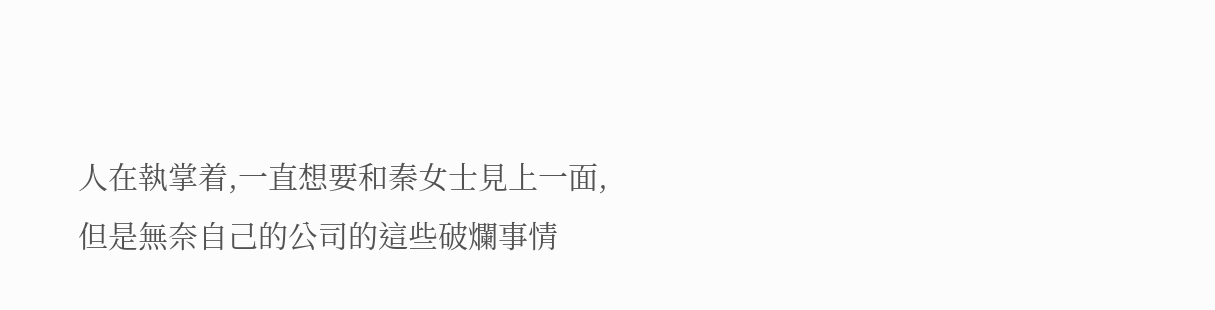人在執掌着,一直想要和秦女士見上一面,但是無奈自己的公司的這些破爛事情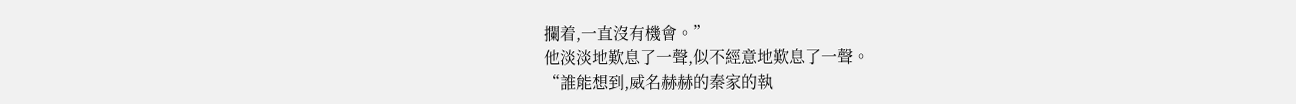攔着,一直沒有機會。”
他淡淡地歎息了一聲,似不經意地歎息了一聲。
“誰能想到,威名赫赫的秦家的執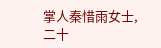掌人秦惜雨女士,二十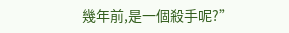幾年前,是一個殺手呢?”